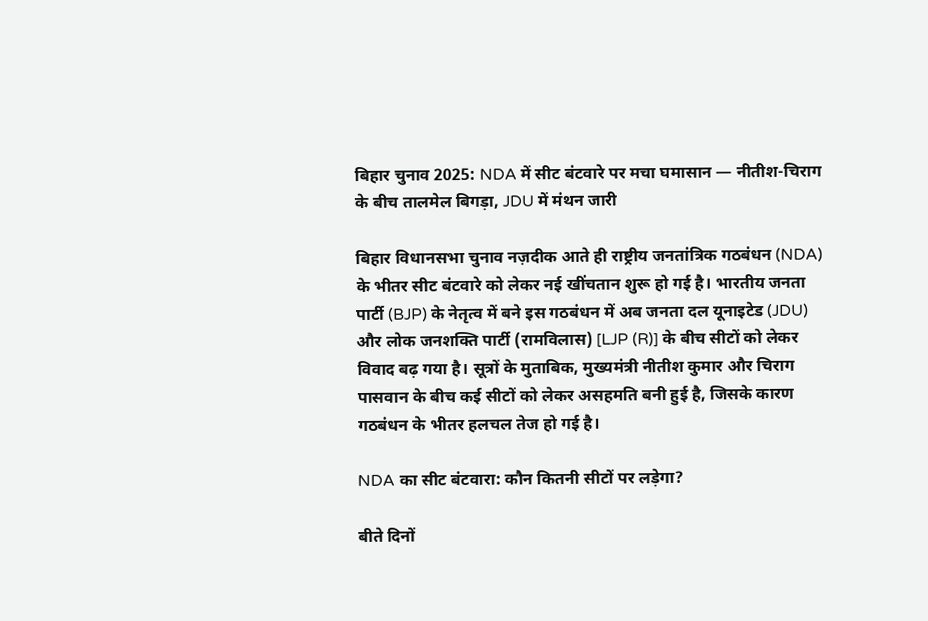बिहार चुनाव 2025: NDA में सीट बंटवारे पर मचा घमासान — नीतीश-चिराग के बीच तालमेल बिगड़ा, JDU में मंथन जारी

बिहार विधानसभा चुनाव नज़दीक आते ही राष्ट्रीय जनतांत्रिक गठबंधन (NDA) के भीतर सीट बंटवारे को लेकर नई खींचतान शुरू हो गई है। भारतीय जनता पार्टी (BJP) के नेतृत्व में बने इस गठबंधन में अब जनता दल यूनाइटेड (JDU) और लोक जनशक्ति पार्टी (रामविलास) [LJP (R)] के बीच सीटों को लेकर विवाद बढ़ गया है। सूत्रों के मुताबिक, मुख्यमंत्री नीतीश कुमार और चिराग पासवान के बीच कई सीटों को लेकर असहमति बनी हुई है, जिसके कारण गठबंधन के भीतर हलचल तेज हो गई है।

NDA का सीट बंटवारा: कौन कितनी सीटों पर लड़ेगा?

बीते दिनों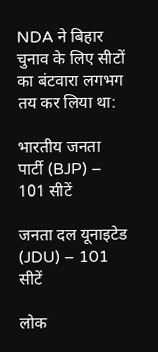NDA ने बिहार चुनाव के लिए सीटों का बंटवारा लगभग तय कर लिया था:

भारतीय जनता पार्टी (BJP) – 101 सीटें

जनता दल यूनाइटेड (JDU) – 101 सीटें

लोक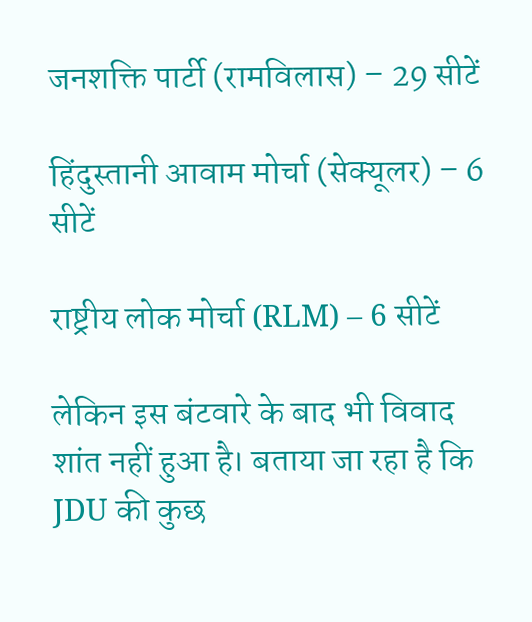जनशक्ति पार्टी (रामविलास) – 29 सीटें

हिंदुस्तानी आवाम मोर्चा (सेक्यूलर) – 6 सीटें

राष्ट्रीय लोक मोर्चा (RLM) – 6 सीटें

लेकिन इस बंटवारे के बाद भी विवाद शांत नहीं हुआ है। बताया जा रहा है कि JDU की कुछ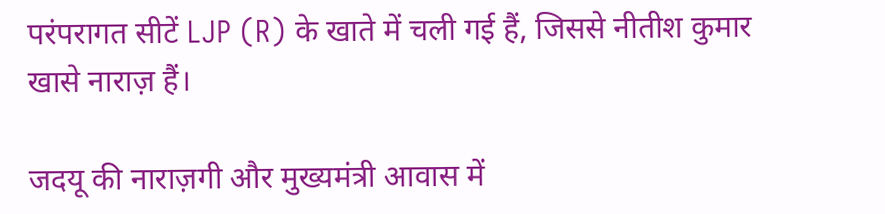परंपरागत सीटें LJP (R) के खाते में चली गई हैं, जिससे नीतीश कुमार खासे नाराज़ हैं।

जदयू की नाराज़गी और मुख्यमंत्री आवास में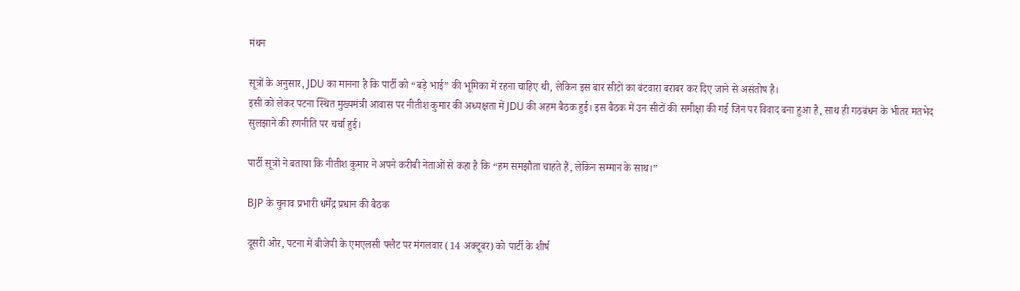मंथन

सूत्रों के अनुसार, JDU का मानना है कि पार्टी को “बड़े भाई” की भूमिका में रहना चाहिए थी, लेकिन इस बार सीटों का बंटवारा बराबर कर दिए जाने से असंतोष है।
इसी को लेकर पटना स्थित मुख्यमंत्री आवास पर नीतीश कुमार की अध्यक्षता में JDU की अहम बैठक हुई। इस बैठक में उन सीटों की समीक्षा की गई जिन पर विवाद बना हुआ है, साथ ही गठबंधन के भीतर मतभेद सुलझाने की रणनीति पर चर्चा हुई।

पार्टी सूत्रों ने बताया कि नीतीश कुमार ने अपने करीबी नेताओं से कहा है कि “हम समझौता चाहते हैं, लेकिन सम्मान के साथ।”

BJP के चुनाव प्रभारी धर्मेंद्र प्रधान की बैठक

दूसरी ओर, पटना में बीजेपी के एमएलसी फ्लैट पर मंगलवार (14 अक्टूबर) को पार्टी के शीर्ष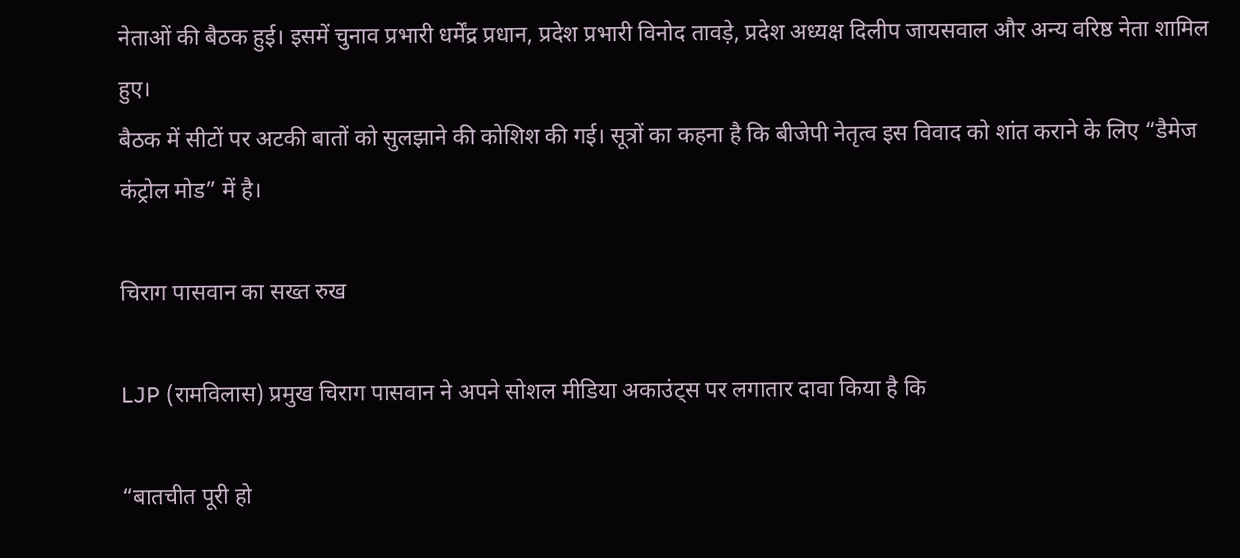नेताओं की बैठक हुई। इसमें चुनाव प्रभारी धर्मेंद्र प्रधान, प्रदेश प्रभारी विनोद तावड़े, प्रदेश अध्यक्ष दिलीप जायसवाल और अन्य वरिष्ठ नेता शामिल हुए।
बैठक में सीटों पर अटकी बातों को सुलझाने की कोशिश की गई। सूत्रों का कहना है कि बीजेपी नेतृत्व इस विवाद को शांत कराने के लिए “डैमेज कंट्रोल मोड” में है।

चिराग पासवान का सख्त रुख

LJP (रामविलास) प्रमुख चिराग पासवान ने अपने सोशल मीडिया अकाउंट्स पर लगातार दावा किया है कि

“बातचीत पूरी हो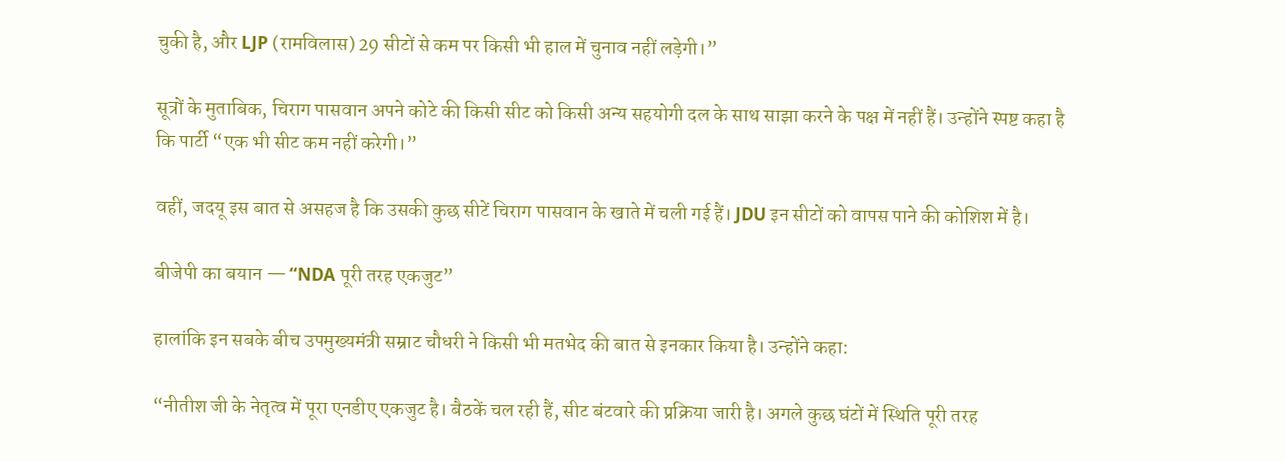चुकी है, और LJP (रामविलास) 29 सीटों से कम पर किसी भी हाल में चुनाव नहीं लड़ेगी।”

सूत्रों के मुताबिक, चिराग पासवान अपने कोटे की किसी सीट को किसी अन्य सहयोगी दल के साथ साझा करने के पक्ष में नहीं हैं। उन्होंने स्पष्ट कहा है कि पार्टी “एक भी सीट कम नहीं करेगी।”

वहीं, जदयू इस बात से असहज है कि उसकी कुछ सीटें चिराग पासवान के खाते में चली गई हैं। JDU इन सीटों को वापस पाने की कोशिश में है।

बीजेपी का बयान — “NDA पूरी तरह एकजुट”

हालांकि इन सबके बीच उपमुख्यमंत्री सम्राट चौधरी ने किसी भी मतभेद की बात से इनकार किया है। उन्होंने कहा:

“नीतीश जी के नेतृत्व में पूरा एनडीए एकजुट है। बैठकें चल रही हैं, सीट बंटवारे की प्रक्रिया जारी है। अगले कुछ घंटों में स्थिति पूरी तरह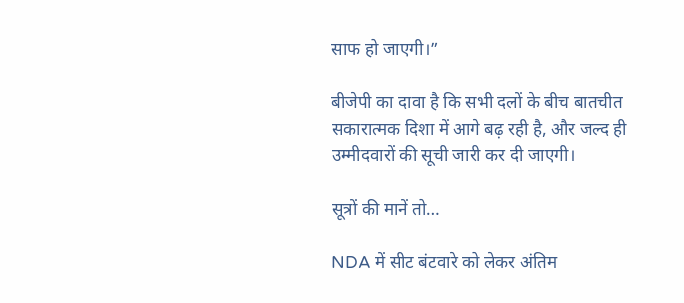साफ हो जाएगी।”

बीजेपी का दावा है कि सभी दलों के बीच बातचीत सकारात्मक दिशा में आगे बढ़ रही है, और जल्द ही उम्मीदवारों की सूची जारी कर दी जाएगी।

सूत्रों की मानें तो…

NDA में सीट बंटवारे को लेकर अंतिम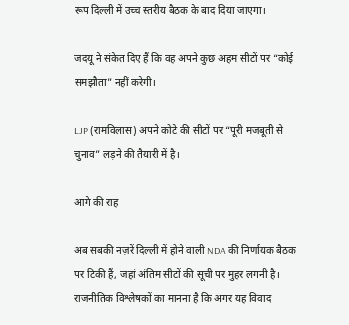रूप दिल्ली में उच्च स्तरीय बैठक के बाद दिया जाएगा।

जदयू ने संकेत दिए हैं कि वह अपने कुछ अहम सीटों पर “कोई समझौता” नहीं करेगी।

LJP (रामविलास) अपने कोटे की सीटों पर “पूरी मजबूती से चुनाव” लड़ने की तैयारी में है।

आगे की राह

अब सबकी नज़रें दिल्ली में होने वाली NDA की निर्णायक बैठक पर टिकी हैं, जहां अंतिम सीटों की सूची पर मुहर लगनी है।
राजनीतिक विश्लेषकों का मानना है कि अगर यह विवाद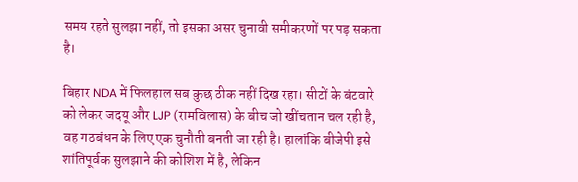समय रहते सुलझा नहीं, तो इसका असर चुनावी समीकरणों पर पड़ सकता है।

बिहार NDA में फिलहाल सब कुछ ठीक नहीं दिख रहा। सीटों के बंटवारे को लेकर जदयू और LJP (रामविलास) के बीच जो खींचतान चल रही है, वह गठबंधन के लिए एक चुनौती बनती जा रही है। हालांकि बीजेपी इसे शांतिपूर्वक सुलझाने की कोशिश में है, लेकिन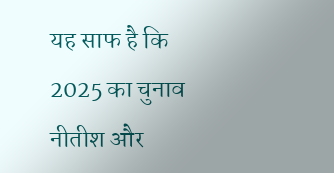यह साफ है कि 2025 का चुनाव नीतीश और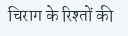चिराग के रिश्तों की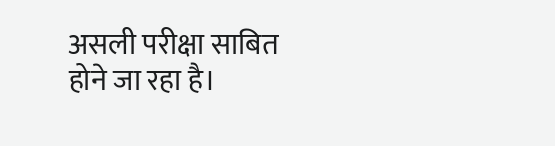असली परीक्षा साबित होने जा रहा है।